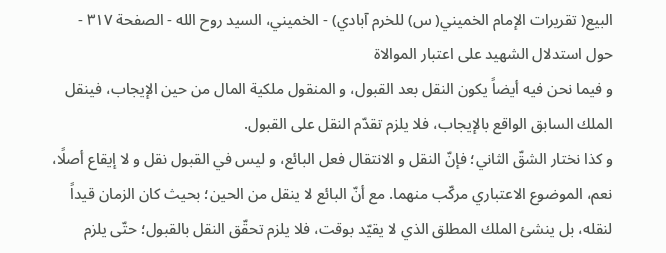البيع( تقريرات الإمام الخميني( س) للخرم آبادي) - الخميني، السيد روح الله - الصفحة ٣١٧ - حول استدلال الشهيد على اعتبار الموالاة
و فيما نحن فيه أيضاً يكون النقل بعد القبول، و المنقول ملكية المال من حين الإيجاب، فينقل الملك السابق الواقع بالإيجاب، فلا يلزم تقدّم النقل على القبول.
و كذا نختار الشقّ الثاني؛ فإنّ النقل و الانتقال فعل البائع، و ليس في القبول نقل و لا إيقاع أصلًا، نعم، الموضوع الاعتباري مركّب منهما. مع أنّ البائع لا ينقل من الحين؛ بحيث كان الزمان قيداً لنقله، بل ينشئ الملك المطلق الذي لا يقيّد بوقت، فلا يلزم تحقّق النقل بالقبول؛ حتّى يلزم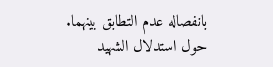بانفصاله عدم التطابق بينهما.
حول استدلال الشهيد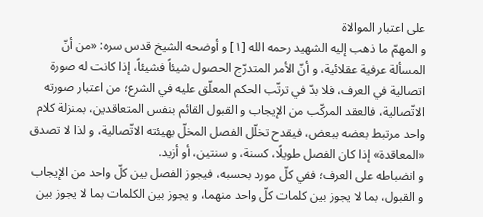على اعتبار الموالاة
و المهمّ ما ذهب إليه الشهيد رحمه الله [١] و أوضحه الشيخ قدس سره: «من أنّ المسألة عرفية عقلائية، و أنّ الأمر المتدرّج الحصول شيئاً فشيئاً، إذا كانت له صورة اتصالية في العرف، فلا بدّ في ترتّب الحكم المعلّق عليه في الشرع؛ من اعتبار صورته الاتّصالية، فالعقد المركّب من الإيجاب و القبول القائم بنفس المتعاقدين، بمنزلة كلام واحد مرتبط بعضه ببعض، فيقدح تخلّل الفصل المخلّ بهيئته الاتّصالية، و لذا لا تصدق «المعاقدة» إذا كان الفصل طويلًا، كسنة، و سنتين، أو أزيد.
و انضباطه على العرف؛ ففي كلّ مورد بحسبه، فيجوز الفصل بين كلّ واحد من الإيجاب و القبول، بما لا يجوز بين كلمات كلّ واحد منهما، و يجوز بين الكلمات بما لا يجوز بين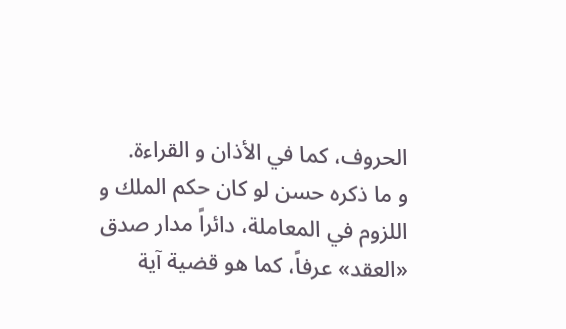الحروف، كما في الأذان و القراءة.
و ما ذكره حسن لو كان حكم الملك و اللزوم في المعاملة، دائراً مدار صدق «العقد» عرفاً، كما هو قضية آية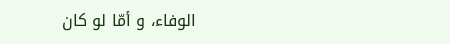الوفاء، و أمّا لو كان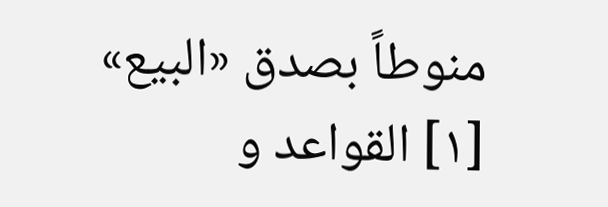منوطاً بصدق «البيع»
[١] القواعد و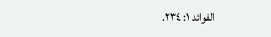الفوائد ١: ٢٣٤.